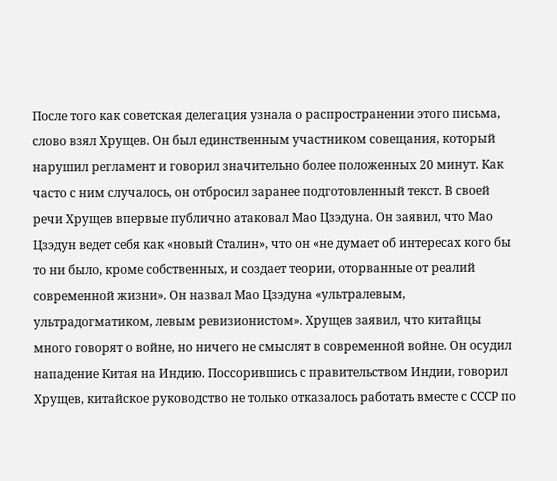После того как советская делегация узнала о распространении этого письма, слово взял Хрущев. Он был единственным участником совещания, который нарушил регламент и говорил значительно более положенных 20 минут. Как часто с ним случалось, он отбросил заранее подготовленный текст. В своей речи Хрущев впервые публично атаковал Мао Цзэдуна. Он заявил, что Мао Цзэдун ведет себя как «новый Сталин», что он «не думает об интересах кого бы то ни было, кроме собственных, и создает теории, оторванные от реалий современной жизни». Он назвал Мао Цзэдуна «ультралевым, ультрадогматиком, левым ревизионистом». Хрущев заявил, что китайцы много говорят о войне, но ничего не смыслят в современной войне. Он осудил нападение Китая на Индию. Поссорившись с правительством Индии, говорил Хрущев, китайское руководство не только отказалось работать вместе с СССР по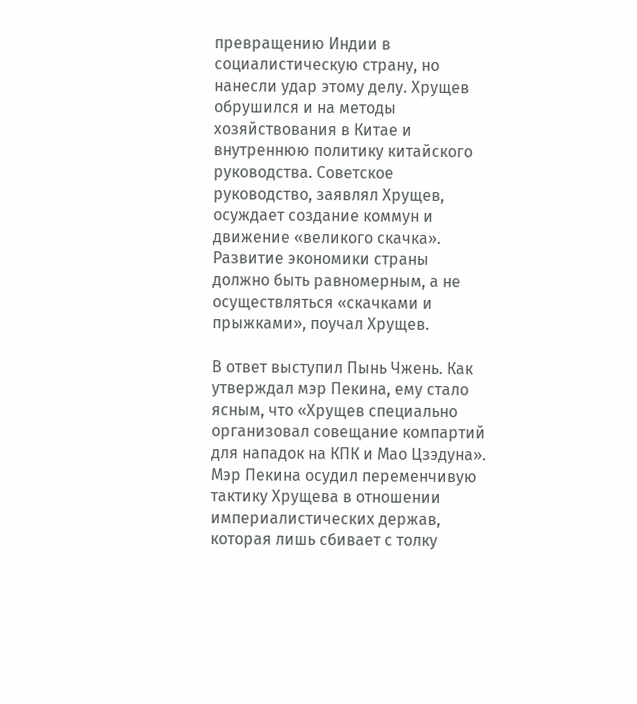превращению Индии в социалистическую страну, но нанесли удар этому делу. Хрущев обрушился и на методы хозяйствования в Китае и внутреннюю политику китайского руководства. Советское руководство, заявлял Хрущев, осуждает создание коммун и движение «великого скачка». Развитие экономики страны должно быть равномерным, а не осуществляться «скачками и прыжками», поучал Хрущев.

В ответ выступил Пынь Чжень. Как утверждал мэр Пекина, ему стало ясным, что «Хрущев специально организовал совещание компартий для нападок на КПК и Мао Цзэдуна». Мэр Пекина осудил переменчивую тактику Хрущева в отношении империалистических держав, которая лишь сбивает с толку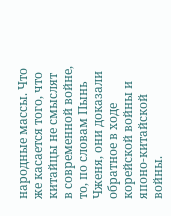народные массы. Что же касается того, что китайцы не смыслят в современной войне, то, по словам Пынь Чженя, они доказали обратное в ходе корейской войны и японо-китайской войны.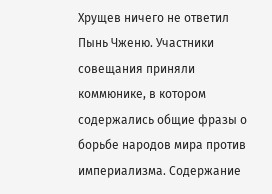Хрущев ничего не ответил Пынь Чженю. Участники совещания приняли коммюнике, в котором содержались общие фразы о борьбе народов мира против империализма. Содержание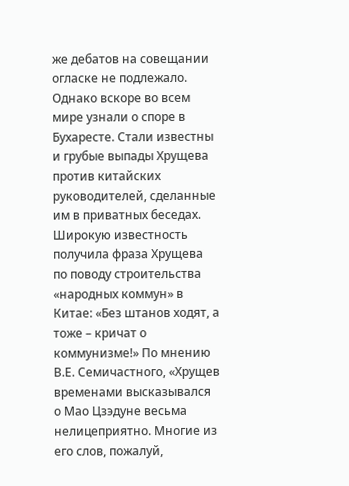же дебатов на совещании огласке не подлежало. Однако вскоре во всем мире узнали о споре в Бухаресте. Стали известны и грубые выпады Хрущева против китайских руководителей, сделанные им в приватных беседах. Широкую известность получила фраза Хрущева по поводу строительства «народных коммун» в Китае: «Без штанов ходят, а тоже – кричат о коммунизме!» По мнению В.Е. Семичастного, «Хрущев временами высказывался о Мао Цзэдуне весьма нелицеприятно. Многие из его слов, пожалуй,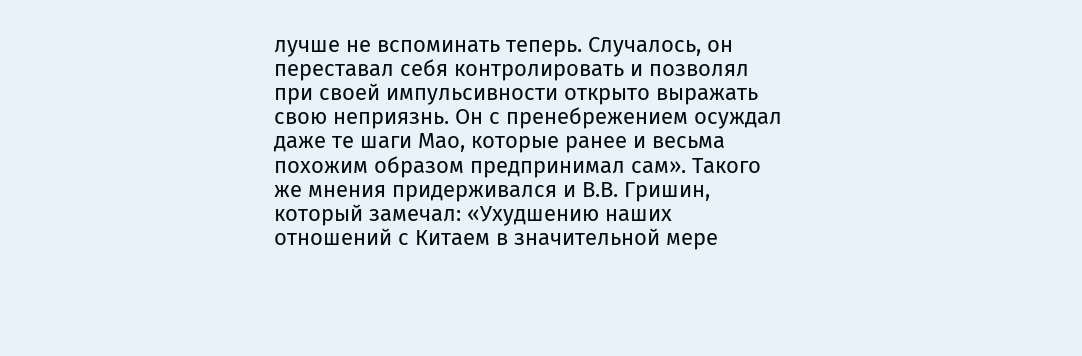лучше не вспоминать теперь. Случалось, он переставал себя контролировать и позволял при своей импульсивности открыто выражать свою неприязнь. Он с пренебрежением осуждал даже те шаги Мао, которые ранее и весьма похожим образом предпринимал сам». Такого же мнения придерживался и В.В. Гришин, который замечал: «Ухудшению наших отношений с Китаем в значительной мере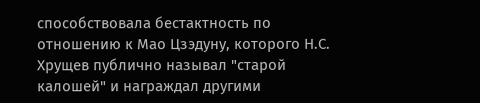способствовала бестактность по отношению к Мао Цзэдуну, которого Н.С. Хрущев публично называл "старой калошей" и награждал другими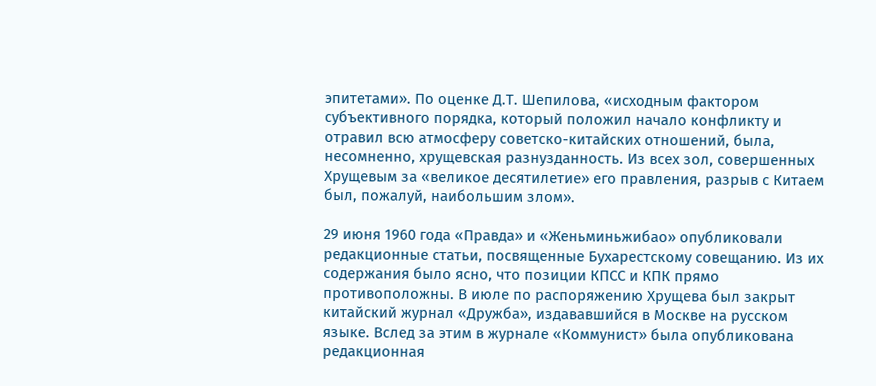эпитетами». По оценке Д.Т. Шепилова, «исходным фактором субъективного порядка, который положил начало конфликту и отравил всю атмосферу советско-китайских отношений, была, несомненно, хрущевская разнузданность. Из всех зол, совершенных Хрущевым за «великое десятилетие» его правления, разрыв с Китаем был, пожалуй, наибольшим злом».

29 июня 1960 года «Правда» и «Женьминьжибао» опубликовали редакционные статьи, посвященные Бухарестскому совещанию. Из их содержания было ясно, что позиции КПСС и КПК прямо противоположны. В июле по распоряжению Хрущева был закрыт китайский журнал «Дружба», издававшийся в Москве на русском языке. Вслед за этим в журнале «Коммунист» была опубликована редакционная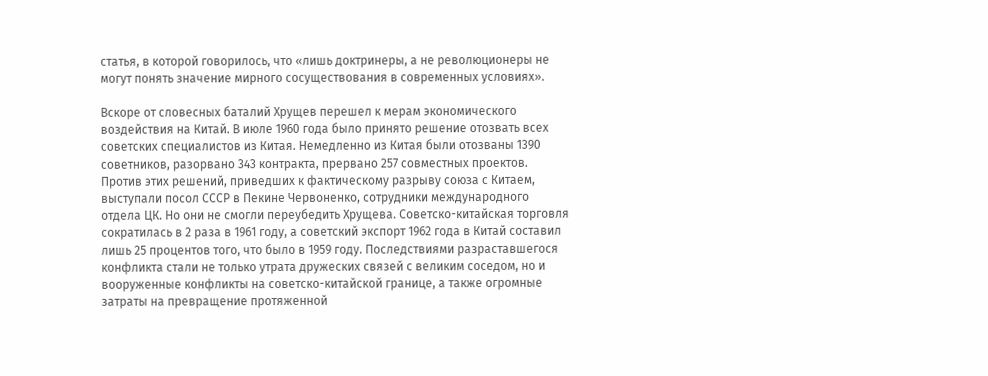статья, в которой говорилось, что «лишь доктринеры, а не революционеры не могут понять значение мирного сосуществования в современных условиях».

Вскоре от словесных баталий Хрущев перешел к мерам экономического воздействия на Китай. В июле 1960 года было принято решение отозвать всех советских специалистов из Китая. Немедленно из Китая были отозваны 1390 советников, разорвано 343 контракта, прервано 257 совместных проектов. Против этих решений, приведших к фактическому разрыву союза с Китаем, выступали посол СССР в Пекине Червоненко, сотрудники международного отдела ЦК. Но они не смогли переубедить Хрущева. Советско-китайская торговля сократилась в 2 раза в 1961 году, а советский экспорт 1962 года в Китай составил лишь 25 процентов того, что было в 1959 году. Последствиями разраставшегося конфликта стали не только утрата дружеских связей с великим соседом, но и вооруженные конфликты на советско-китайской границе, а также огромные затраты на превращение протяженной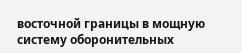восточной границы в мощную систему оборонительных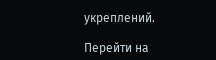укреплений.

Перейти на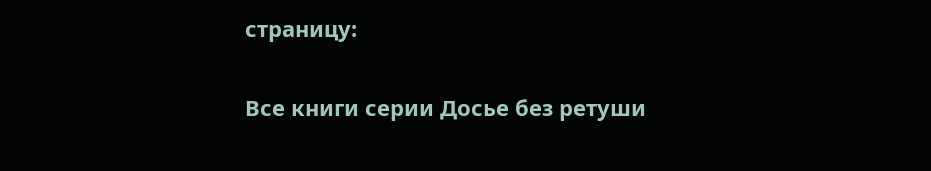страницу:

Все книги серии Досье без ретуши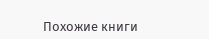Похожие книги